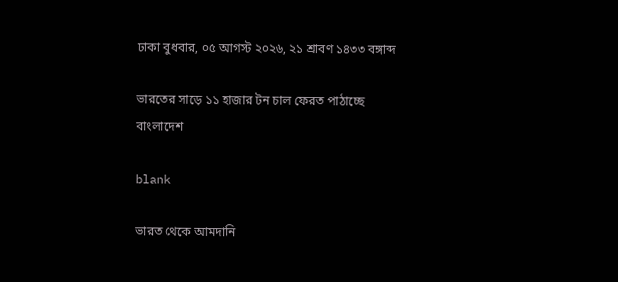ঢাকা বুধবার, ০৫ আগস্ট ২০২৬, ২১ শ্রাবণ ১৪৩৩ বঙ্গাব্দ

ভারতের সাড়ে ১১ হাজার টন চাল ফেরত পাঠাচ্ছে বাংলাদেশ

blank

ভারত থেকে আমদানি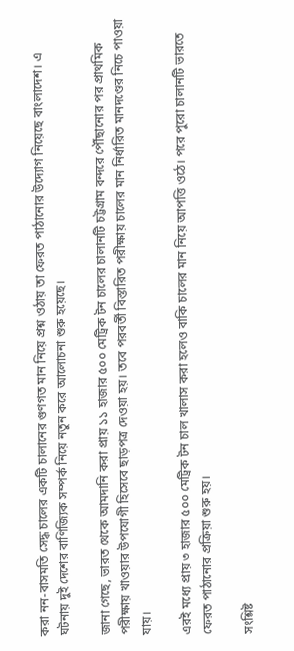করা নন-বাসমতি সেদ্ধ চালের একটি চালানের গুণগত মান নিয়ে প্রশ্ন ওঠায় তা ফেরত পাঠানোর উদ্যোগ নিয়েছে বাংলাদেশ। এ ঘটনায় দুই দেশের বাণিজ্যিক সম্পর্ক নিয়ে নতুন করে আলোচনা শুরু হয়েছে।

জানা গেছে, ভারত থেকে আমদানি করা প্রায় ১১ হাজার ৫০০ মেট্রিক টন চালের চালানটি চট্টগ্রাম বন্দরে পৌঁছানোর পর প্রাথমিক পরীক্ষায় খাওয়ার উপযোগী হিসেবে ছাড়পত্র দেওয়া হয়। তবে পরবর্তী বিস্তারিত পরীক্ষায় চালের মান নির্ধারিত মানদণ্ডের নিচে পাওয়া যায়।

এরই মধ্যে প্রায় ৩ হাজার ৫০০ মেট্রিক টন চাল খালাস করা হলেও বাকি চালের মান নিয়ে আপত্তি ওঠে। পরে পুরো চালানটি ভারতে ফেরত পাঠানোর প্রক্রিয়া শুরু হয়।

সংশ্লিষ্ট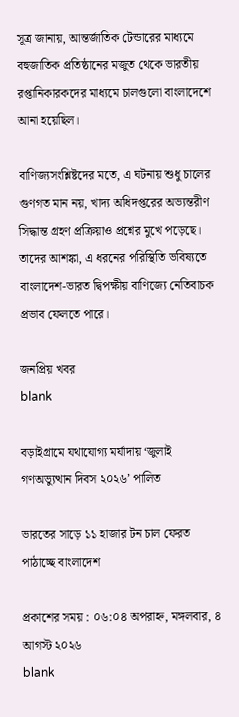সূত্র জানায়, আন্তর্জাতিক টেন্ডারের মাধ্যমে বহুজাতিক প্রতিষ্ঠানের মজুত থেকে ভারতীয় রপ্তানিকারকদের মাধ্যমে চালগুলো বাংলাদেশে আনা হয়েছিল।

বাণিজ্যসংশ্লিষ্টদের মতে, এ ঘটনায় শুধু চালের গুণগত মান নয়, খাদ্য অধিদপ্তরের অভ্যন্তরীণ সিদ্ধান্ত গ্রহণ প্রক্রিয়াও প্রশ্নের মুখে পড়েছে। তাদের আশঙ্কা, এ ধরনের পরিস্থিতি ভবিষ্যতে বাংলাদেশ-ভারত দ্বিপক্ষীয় বাণিজ্যে নেতিবাচক প্রভাব ফেলতে পারে।

জনপ্রিয় খবর
blank

বড়াইগ্রামে যথাযোগ্য মর্যাদায় ‘জুলাই গণঅভ্যুত্থান দিবস ২০২৬’ পালিত

ভারতের সাড়ে ১১ হাজার টন চাল ফেরত পাঠাচ্ছে বাংলাদেশ

প্রকাশের সময় : ০৬:০৪ অপরাহ্ন, মঙ্গলবার, ৪ আগস্ট ২০২৬
blank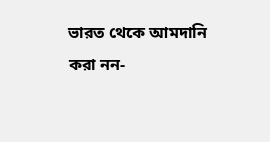ভারত থেকে আমদানি করা নন-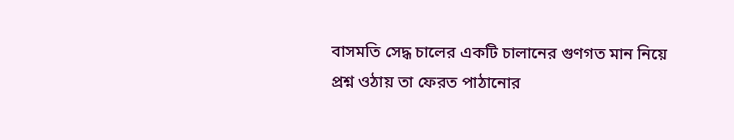বাসমতি সেদ্ধ চালের একটি চালানের গুণগত মান নিয়ে প্রশ্ন ওঠায় তা ফেরত পাঠানোর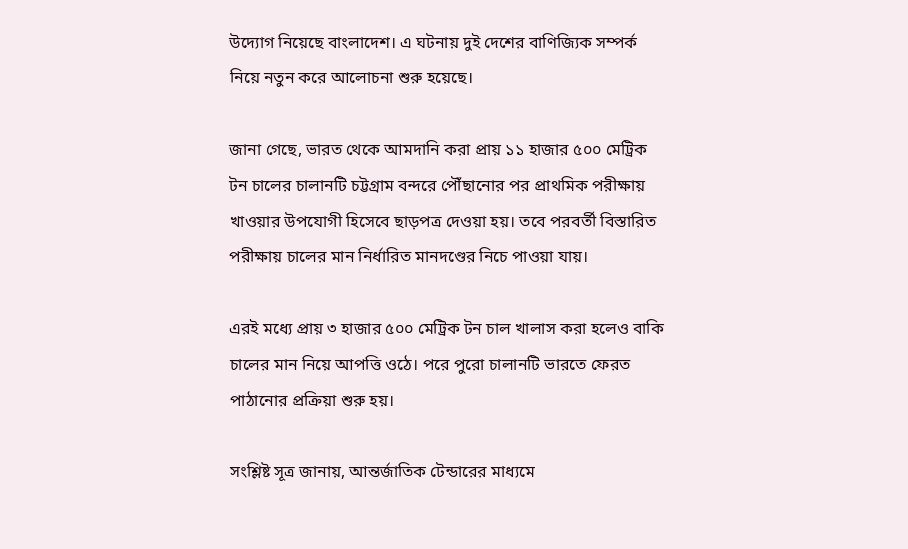উদ্যোগ নিয়েছে বাংলাদেশ। এ ঘটনায় দুই দেশের বাণিজ্যিক সম্পর্ক নিয়ে নতুন করে আলোচনা শুরু হয়েছে।

জানা গেছে, ভারত থেকে আমদানি করা প্রায় ১১ হাজার ৫০০ মেট্রিক টন চালের চালানটি চট্টগ্রাম বন্দরে পৌঁছানোর পর প্রাথমিক পরীক্ষায় খাওয়ার উপযোগী হিসেবে ছাড়পত্র দেওয়া হয়। তবে পরবর্তী বিস্তারিত পরীক্ষায় চালের মান নির্ধারিত মানদণ্ডের নিচে পাওয়া যায়।

এরই মধ্যে প্রায় ৩ হাজার ৫০০ মেট্রিক টন চাল খালাস করা হলেও বাকি চালের মান নিয়ে আপত্তি ওঠে। পরে পুরো চালানটি ভারতে ফেরত পাঠানোর প্রক্রিয়া শুরু হয়।

সংশ্লিষ্ট সূত্র জানায়, আন্তর্জাতিক টেন্ডারের মাধ্যমে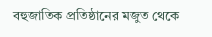বহুজাতিক প্রতিষ্ঠানের মজুত থেকে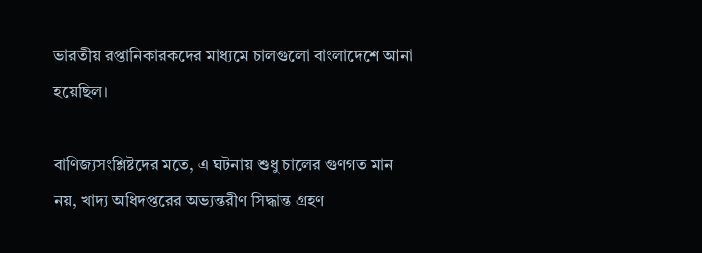ভারতীয় রপ্তানিকারকদের মাধ্যমে চালগুলো বাংলাদেশে আনা হয়েছিল।

বাণিজ্যসংশ্লিষ্টদের মতে, এ ঘটনায় শুধু চালের গুণগত মান নয়, খাদ্য অধিদপ্তরের অভ্যন্তরীণ সিদ্ধান্ত গ্রহণ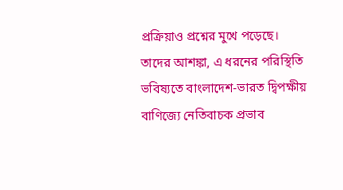প্রক্রিয়াও প্রশ্নের মুখে পড়েছে। তাদের আশঙ্কা, এ ধরনের পরিস্থিতি ভবিষ্যতে বাংলাদেশ-ভারত দ্বিপক্ষীয় বাণিজ্যে নেতিবাচক প্রভাব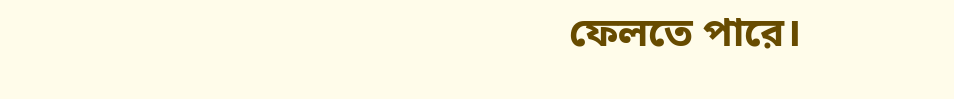ফেলতে পারে।